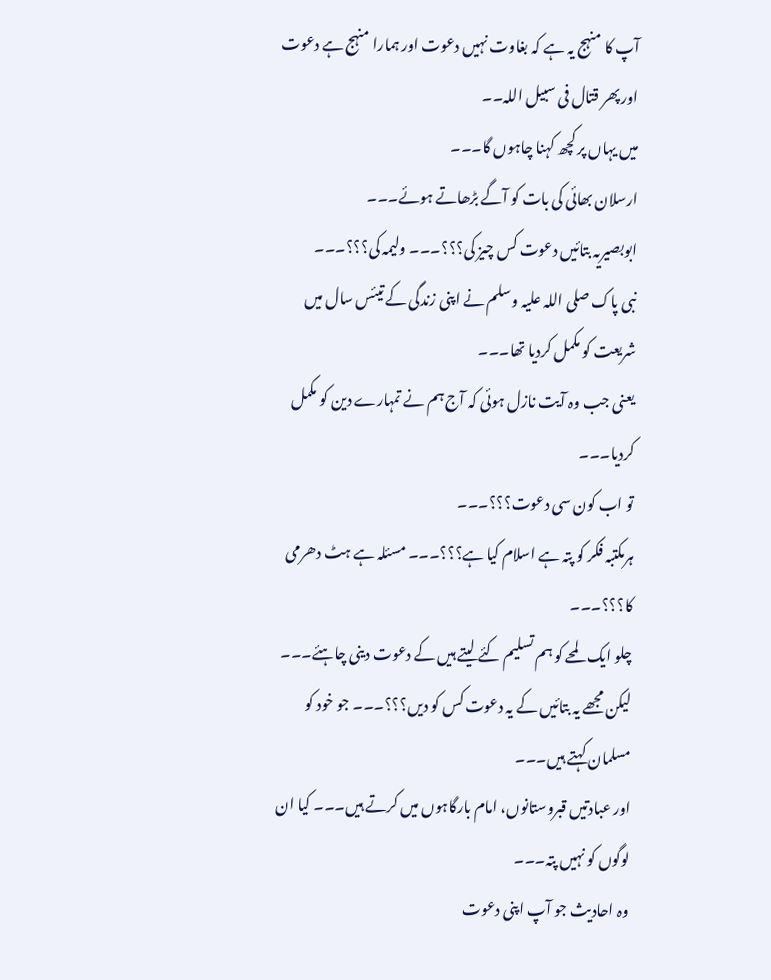آپ کا منہج یہ ہے کہ بغاوت نہیں دعوت اور ہمارا منہج ہے دعوت اور پھر قتال فی سبیل اللہ۔۔
میں یہاں پر کچھ کہنا چاہوں گا۔۔۔
ارسلان بھائی کی بات کو آگے بڑھاتے ہوئے۔۔۔
ابوبصیریہ بتائیں دعوت کس چیز کی؟؟؟۔۔۔ ولیمہ کی؟؟؟۔۔۔
نبی پاک صلی اللہ علیہ وسلم نے اپنی زندگی کے تیئس سال میں شریعت کو مکمل کردیا تھا۔۔۔
یعنی جب وہ آیت نازل ہوئی کہ آج ہم نے تمہارے دین کو مکمل کردیا۔۔۔
تو اب کون سی دعوت؟؟؟۔۔۔
ہرمکتبہ فکر کو پتہ ہے اسلام کیا ہے؟؟؟۔۔۔ مسئلہ ہے ہٹ دھرمی کا؟؟؟۔۔۔
چلو ایک لمحے کو ہم تسلیم کئے لیتے ہیں کے دعوت دینی چاہئے۔۔۔
لیکن مجھے یہ بتائیں کے یہ دعوت کس کو دیں؟؟؟۔۔۔ جو خود کو مسلمان کہتے ہیں۔۔۔
اور عبادتیں قبروستانوں، امام بارگاہوں میں کرتے ہیں۔۔۔ کیا ان لوگوں کو نہیں پتہ۔۔۔
وہ احادیث جو آپ اپنی دعوت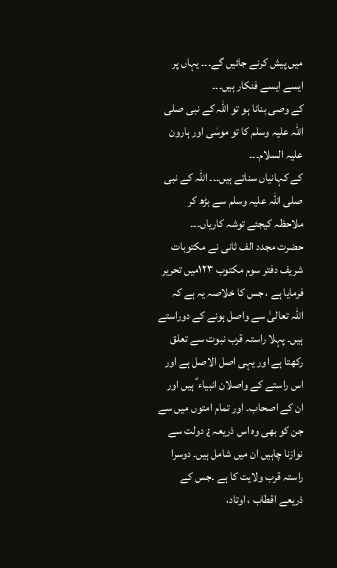میں پیش کرنے جائیں گے۔۔۔ یہاں پر ایسے ایسے فنکار ہیں۔۔۔
کے وصی بنانا ہو تو اللہ کے نبی صلی اللہ علیہ وسلم کا تو موسٰی اور ہارون علیہ السلام۔۔۔
کے کہانیاں سناتے ہیں۔۔۔ اللہ کے نبی صلی اللہ علیہ وسلم سے بڑھ کر ملاحظہ کیجئے توشہ کاریاں۔۔۔
حضرت مجدد الف ثانی نے مکتوبات شریف دفتر سوم مکتوب ۱۲۳میں تحریر فرمایا ہے ، جس کا خلاصہ یہ ہے کہ اللہ تعالیٰ سے واصل ہونے کے دوراستے ہیں۔ پہلا راستہ قرب نبوت سے تعلق رکھتا ہے اور یہی اصل الاصل ہے اور اس راستے کے واصلان انبیاء ؑ ہیں اور ان کے اصحاب۔ اور تمام امتوں میں سے جن کو بھی وہ اس ذریعہ ¿ دولت سے نوازنا چاہیں ان میں شامل ہیں۔ دوسرا راستہ قرب ولایت کا ہے ۔جس کے ذریعے اقطاب ، اوتاد،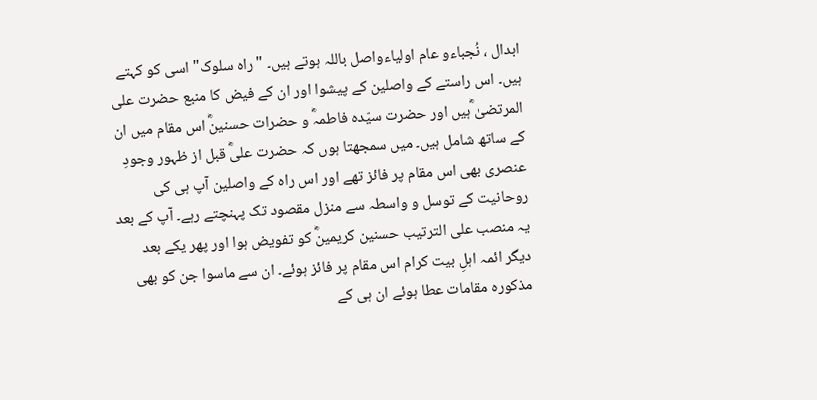ابدال ، نُجباءو عام اولیاءواصل باللہ ہوتے ہیں۔ "راہ سلوک" اسی کو کہتے ہیں۔ اس راستے کے واصلین کے پیشوا اور ان کے فیض کا منبع حضرت علی المرتضیٰ ؓہیں اور حضرت سیّدہ فاطمہؓ و حضرات حسنینؓ اس مقام میں ان کے ساتھ شامل ہیں۔ میں سمجھتا ہوں کہ حضرت علیؓ قبل از ظہور وجودِ عنصری بھی اس مقام پر فائز تھے اور اس راہ کے واصلین آپ ہی کی روحانیت کے توسل و واسطہ سے منزل مقصود تک پہنچتے رہے۔ آپ کے بعد یہ منصب علی الترتیب حسنین کریمینؓ کو تفویض ہوا اور پھر یکے بعد دیگر ائمہ اہلِ بیت کرام اس مقام پر فائز ہوئے۔ ان سے ماسوا جن کو بھی مذکورہ مقامات عطا ہوئے ان ہی کے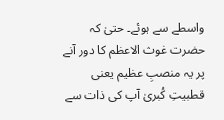واسطے سے ہوئے۔ حتیٰ کہ حضرت غوث الاعظم کا دور آنے پر یہ منصبِ عظیم یعنی قطبیتِ کُبریٰ آپ کی ذات سے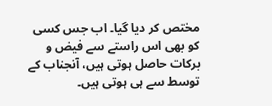مختص کر دیا گیا۔ اب جس کسی کو بھی اس راستے سے فیض و برکات حاصل ہوتی ہیں، آنجناب کے توسط سے ہی ہوتی ہیں۔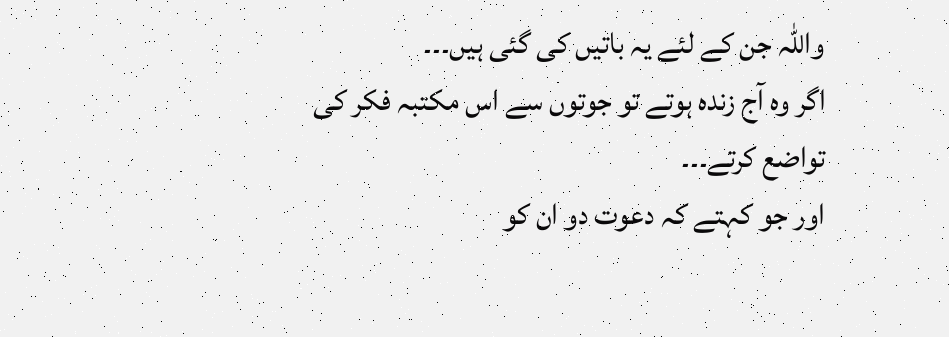واللہ جن کے لئے یہ باتیں کی گئی ہیں۔۔۔
اگر وہ آج زندہ ہوتے تو جوتوں سے اس مکتبہ فکر کی تواضع کرتے۔۔۔
اور جو کہتے کہ دعوت دو ان کو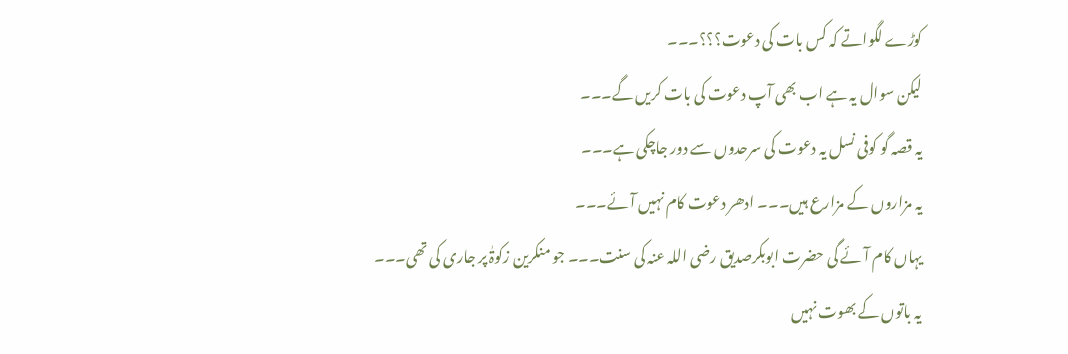کوڑے لگواتے کہ کس بات کی دعوت؟؟؟۔۔۔
لیکن سوال یہ ہے اب بھی آپ دعوت کی بات کریں گے۔۔۔
یہ قصہ گو کوفی نسل یہ دعوت کی سرحدوں سے دور جاچکی ہے۔۔۔
یہ مزاروں کے مزارع ہیں۔۔۔ ادھر دعوت کام نہیں آئے۔۔۔
یہاں کام آئے گی حضرت ابوبکرصدیق رضی اللہ عنہ کی سنت۔۔۔ جو منکرین زکوۃٰ پر جاری کی تھی۔۔۔
یہ باتوں کے بھوت نہیں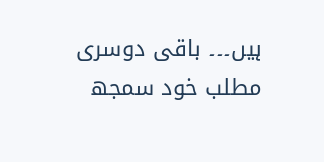ہیں۔۔۔ باقی دوسری مطلب خود سمجھ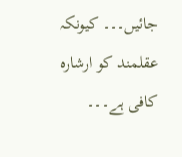جائیں۔۔۔ کیونکہ عقلمند کو ارشارہ کافی ہے۔۔۔